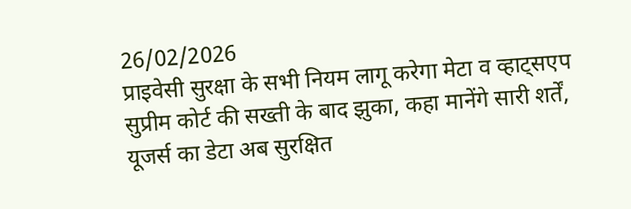26/02/2026
प्राइवेसी सुरक्षा के सभी नियम लागू करेगा मेटा व व्हाट्सएप
सुप्रीम कोर्ट की सख्ती के बाद झुका, कहा मानेंगे सारी शर्तें, यूजर्स का डेटा अब सुरक्षित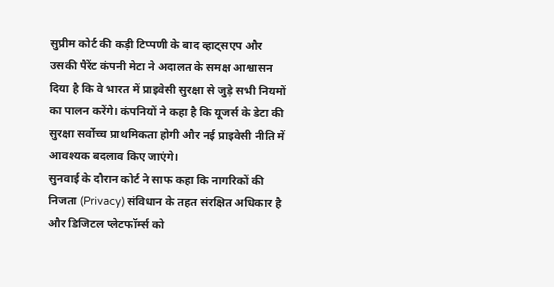सुप्रीम कोर्ट की कड़ी टिप्पणी के बाद व्हाट्सएप और उसकी पैरेंट कंपनी मेटा ने अदालत के समक्ष आश्वासन दिया है कि वे भारत में प्राइवेसी सुरक्षा से जुड़े सभी नियमों का पालन करेंगे। कंपनियों ने कहा है कि यूजर्स के डेटा की सुरक्षा सर्वोच्च प्राथमिकता होगी और नई प्राइवेसी नीति में आवश्यक बदलाव किए जाएंगे।
सुनवाई के दौरान कोर्ट ने साफ कहा कि नागरिकों की निजता (Privacy) संविधान के तहत संरक्षित अधिकार है और डिजिटल प्लेटफॉर्म्स को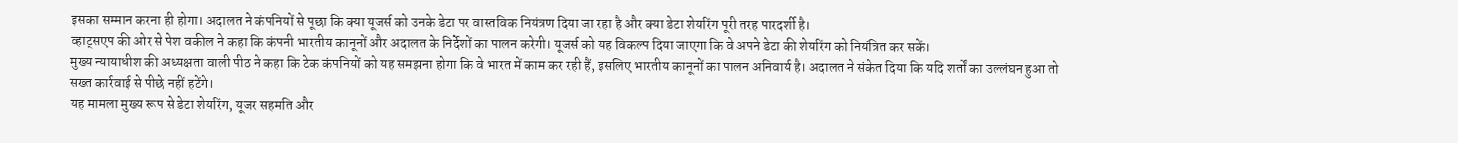इसका सम्मान करना ही होगा। अदालत ने कंपनियों से पूछा कि क्या यूजर्स को उनके डेटा पर वास्तविक नियंत्रण दिया जा रहा है और क्या डेटा शेयरिंग पूरी तरह पारदर्शी है।
व्हाट्सएप की ओर से पेश वकील ने कहा कि कंपनी भारतीय कानूनों और अदालत के निर्देशों का पालन करेगी। यूजर्स को यह विकल्प दिया जाएगा कि वे अपने डेटा की शेयरिंग को नियंत्रित कर सकें।
मुख्य न्यायाधीश की अध्यक्षता वाली पीठ ने कहा कि टेक कंपनियों को यह समझना होगा कि वे भारत में काम कर रही हैं, इसलिए भारतीय कानूनों का पालन अनिवार्य है। अदालत ने संकेत दिया कि यदि शर्तों का उल्लंघन हुआ तो सख्त कार्रवाई से पीछे नहीं हटेंगे।
यह मामला मुख्य रूप से डेटा शेयरिंग, यूजर सहमति और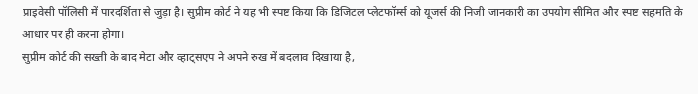प्राइवेसी पॉलिसी में पारदर्शिता से जुड़ा है। सुप्रीम कोर्ट ने यह भी स्पष्ट किया कि डिजिटल प्लेटफॉर्म्स को यूजर्स की निजी जानकारी का उपयोग सीमित और स्पष्ट सहमति के आधार पर ही करना होगा।
सुप्रीम कोर्ट की सख्ती के बाद मेटा और व्हाट्सएप ने अपने रुख में बदलाव दिखाया है,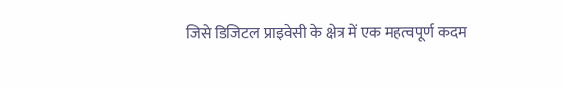जिसे डिजिटल प्राइवेसी के क्षेत्र में एक महत्वपूर्ण कदम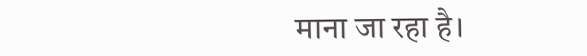माना जा रहा है।